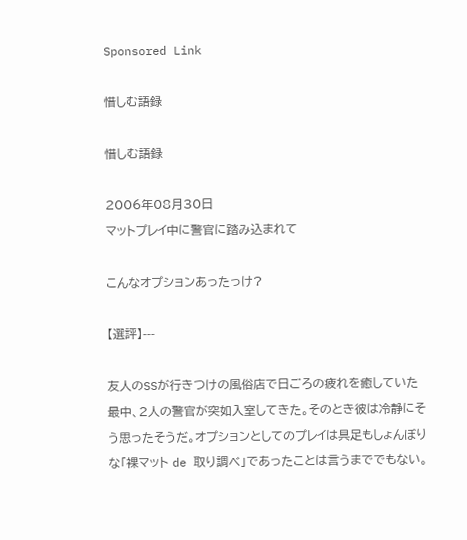Sponsored Link

惜しむ語録

惜しむ語録

2006年08月30日
マットプレイ中に警官に踏み込まれて

こんなオプションあったっけ?

【選評】---

友人のSSが行きつけの風俗店で日ごろの疲れを癒していた最中、2人の警官が突如入室してきた。そのとき彼は冷静にそう思ったそうだ。オプションとしてのプレイは具足もしょんぼりな「裸マット de 取り調べ」であったことは言うまででもない。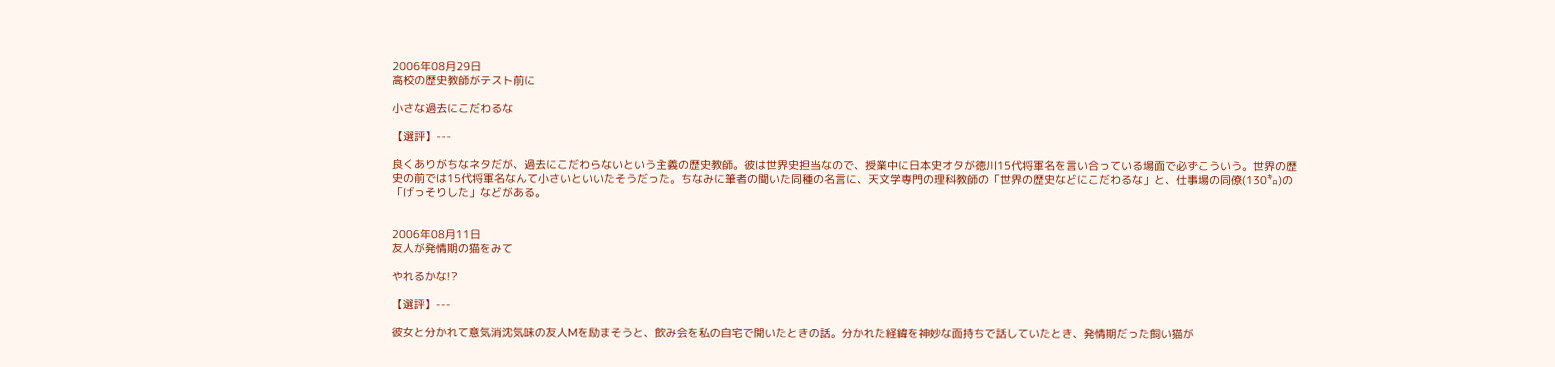2006年08月29日
高校の歴史教師がテスト前に

小さな過去にこだわるな

【選評】---

良くありがちなネタだが、過去にこだわらないという主義の歴史教師。彼は世界史担当なので、授業中に日本史オタが徳川15代将軍名を言い合っている場面で必ずこういう。世界の歴史の前では15代将軍名なんて小さいといいたそうだった。ちなみに筆者の聞いた同種の名言に、天文学専門の理科教師の「世界の歴史などにこだわるな」と、仕事場の同僚(130㌔)の「げっそりした」などがある。


2006年08月11日
友人が発情期の猫をみて

やれるかな!?

【選評】---

彼女と分かれて意気消沈気味の友人Mを励まそうと、飲み会を私の自宅で開いたときの話。分かれた経緯を神妙な面持ちで話していたとき、発情期だった飼い猫が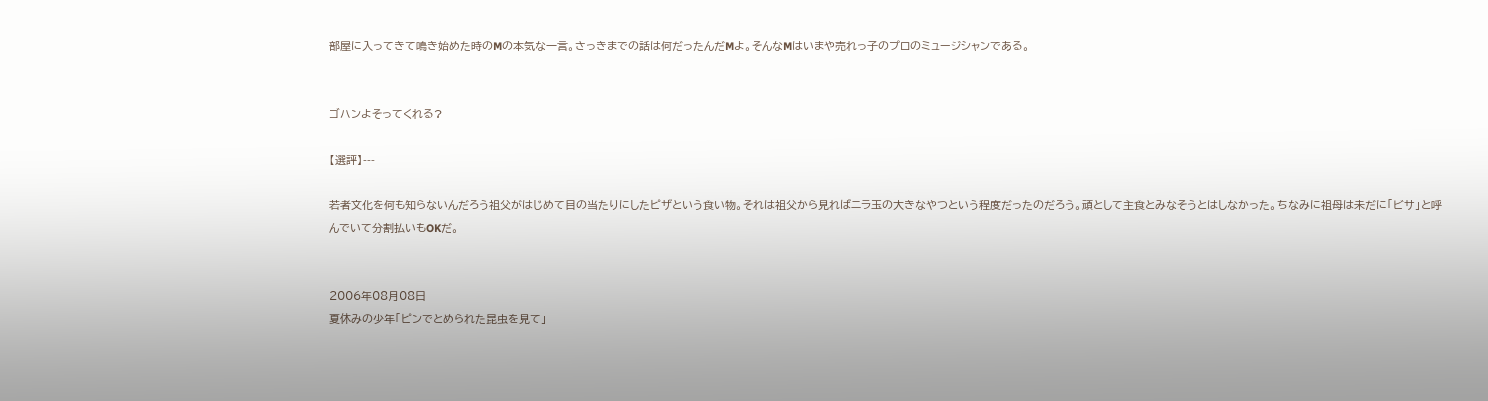部屋に入ってきて鳴き始めた時のMの本気な一言。さっきまでの話は何だったんだMよ。そんなMはいまや売れっ子のプロのミュージシャンである。


ゴハンよそってくれる?

【選評】---

若者文化を何も知らないんだろう祖父がはじめて目の当たりにしたピザという食い物。それは祖父から見ればニラ玉の大きなやつという程度だったのだろう。頑として主食とみなそうとはしなかった。ちなみに祖母は未だに「ビサ」と呼んでいて分割払いもOKだ。


2006年08月08日
夏休みの少年「ピンでとめられた昆虫を見て」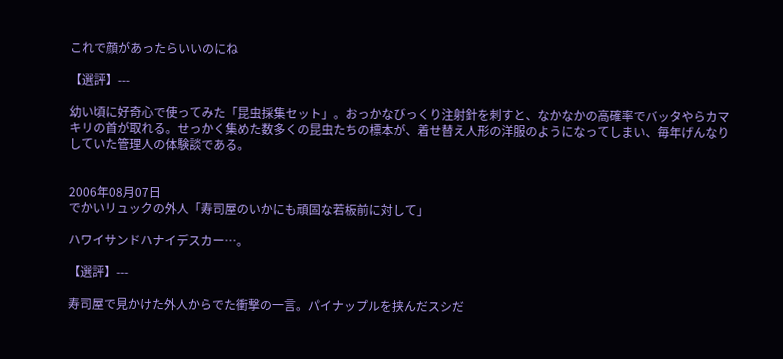これで顔があったらいいのにね

【選評】---

幼い頃に好奇心で使ってみた「昆虫採集セット」。おっかなびっくり注射針を刺すと、なかなかの高確率でバッタやらカマキリの首が取れる。せっかく集めた数多くの昆虫たちの標本が、着せ替え人形の洋服のようになってしまい、毎年げんなりしていた管理人の体験談である。


2006年08月07日
でかいリュックの外人「寿司屋のいかにも頑固な若板前に対して」

ハワイサンドハナイデスカー…。

【選評】---

寿司屋で見かけた外人からでた衝撃の一言。パイナップルを挟んだスシだ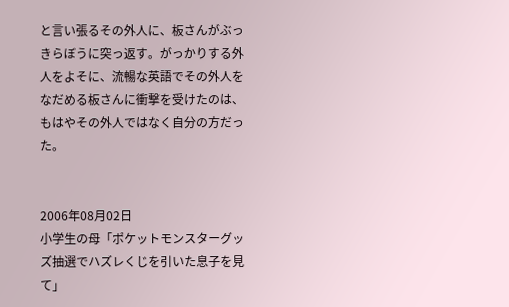と言い張るその外人に、板さんがぶっきらぼうに突っ返す。がっかりする外人をよそに、流暢な英語でその外人をなだめる板さんに衝撃を受けたのは、もはやその外人ではなく自分の方だった。


2006年08月02日
小学生の母「ポケットモンスターグッズ抽選でハズレくじを引いた息子を見て」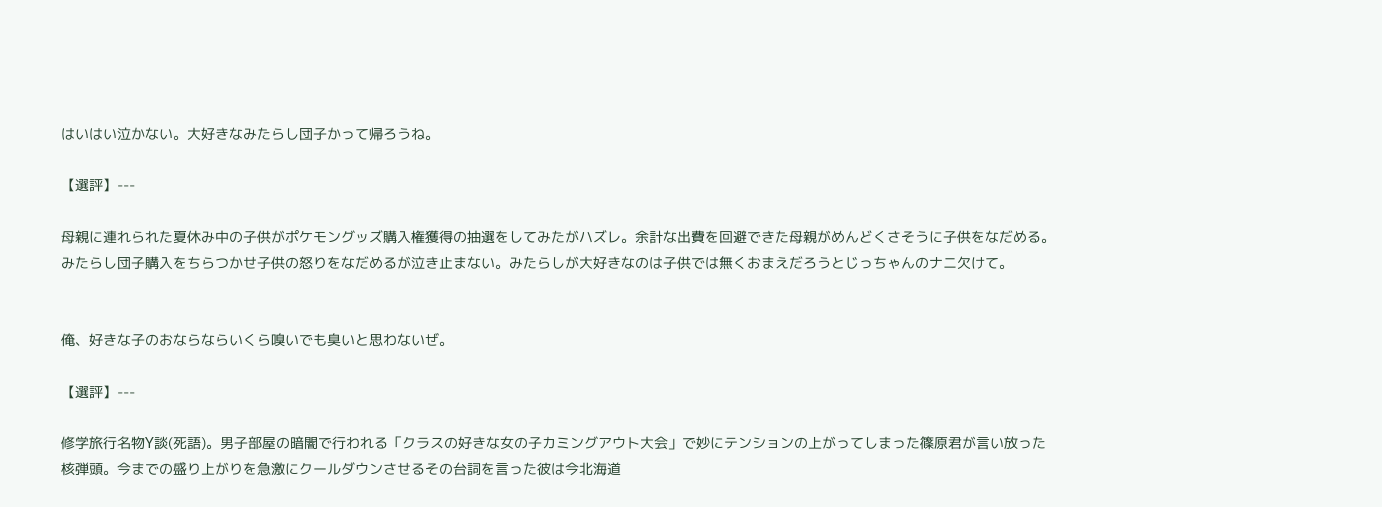はいはい泣かない。大好きなみたらし団子かって帰ろうね。

【選評】---

母親に連れられた夏休み中の子供がポケモングッズ購入権獲得の抽選をしてみたがハズレ。余計な出費を回避できた母親がめんどくさそうに子供をなだめる。みたらし団子購入をちらつかせ子供の怒りをなだめるが泣き止まない。みたらしが大好きなのは子供では無くおまえだろうとじっちゃんのナニ欠けて。


俺、好きな子のおならならいくら嗅いでも臭いと思わないぜ。

【選評】---

修学旅行名物Y談(死語)。男子部屋の暗闇で行われる「クラスの好きな女の子カミングアウト大会」で妙にテンションの上がってしまった篠原君が言い放った核弾頭。今までの盛り上がりを急激にクールダウンさせるその台詞を言った彼は今北海道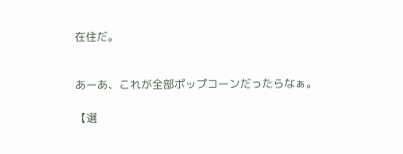在住だ。


あーあ、これが全部ポップコーンだったらなぁ。

【選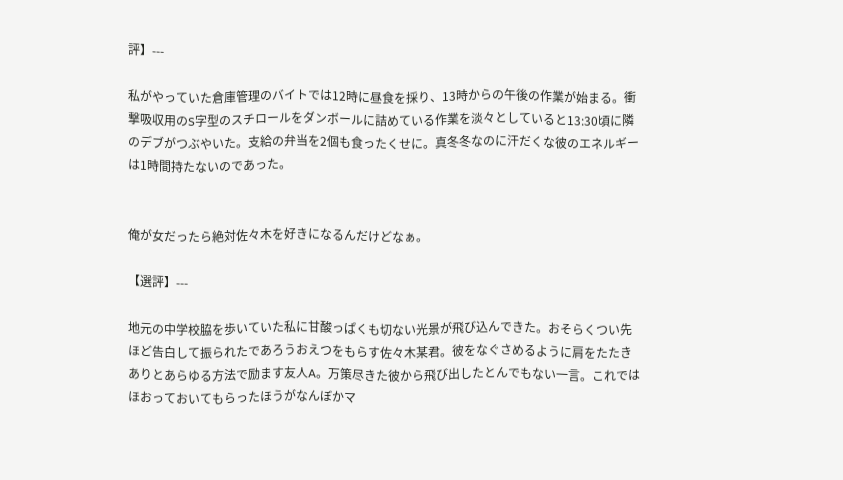評】---

私がやっていた倉庫管理のバイトでは12時に昼食を採り、13時からの午後の作業が始まる。衝撃吸収用のS字型のスチロールをダンボールに詰めている作業を淡々としていると13:30頃に隣のデブがつぶやいた。支給の弁当を2個も食ったくせに。真冬冬なのに汗だくな彼のエネルギーは1時間持たないのであった。


俺が女だったら絶対佐々木を好きになるんだけどなぁ。

【選評】---

地元の中学校脇を歩いていた私に甘酸っぱくも切ない光景が飛び込んできた。おそらくつい先ほど告白して振られたであろうおえつをもらす佐々木某君。彼をなぐさめるように肩をたたきありとあらゆる方法で励ます友人A。万策尽きた彼から飛び出したとんでもない一言。これではほおっておいてもらったほうがなんぼかマ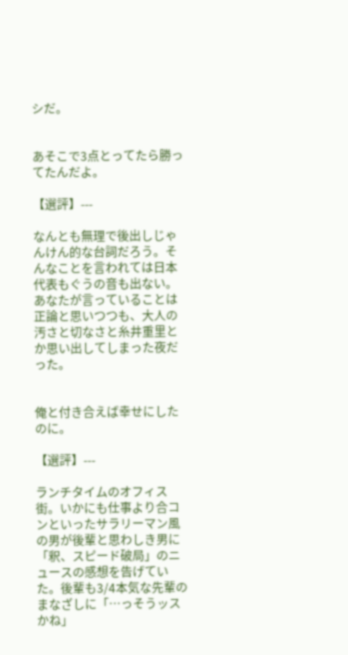シだ。


あそこで3点とってたら勝ってたんだよ。

【選評】---

なんとも無理で後出しじゃんけん的な台詞だろう。そんなことを言われては日本代表もぐうの音も出ない。あなたが言っていることは正論と思いつつも、大人の汚さと切なさと糸井重里とか思い出してしまった夜だった。


俺と付き合えば幸せにしたのに。

【選評】---

ランチタイムのオフィス街。いかにも仕事より合コンといったサラリーマン風の男が後輩と思わしき男に「釈、スピード破局」のニュースの感想を告げていた。後輩も3/4本気な先輩のまなざしに「…っそうッスかね」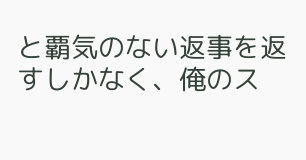と覇気のない返事を返すしかなく、俺のス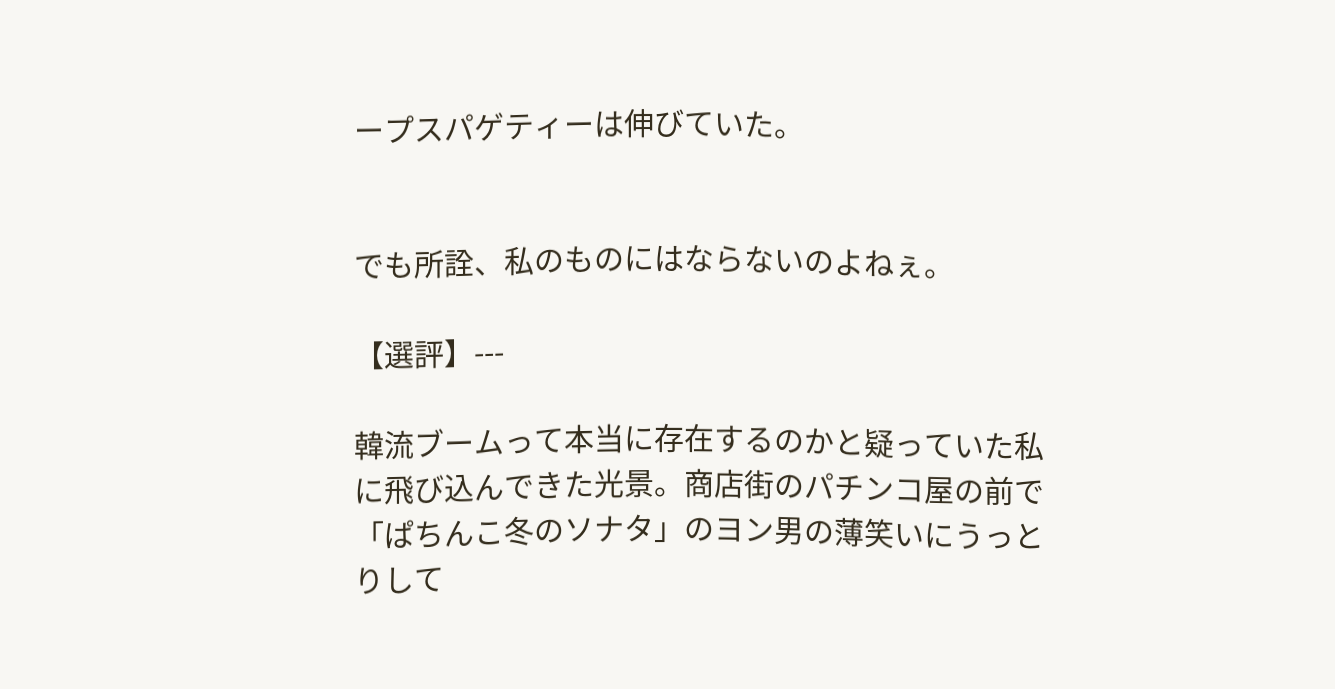ープスパゲティーは伸びていた。


でも所詮、私のものにはならないのよねぇ。

【選評】---

韓流ブームって本当に存在するのかと疑っていた私に飛び込んできた光景。商店街のパチンコ屋の前で「ぱちんこ冬のソナタ」のヨン男の薄笑いにうっとりして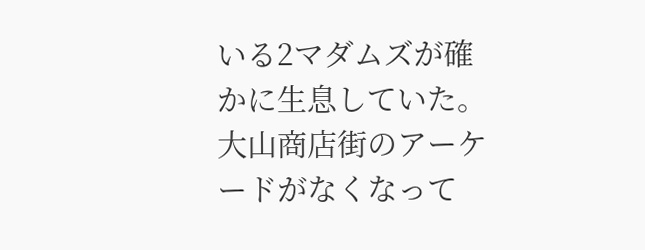いる2マダムズが確かに生息していた。大山商店街のアーケードがなくなって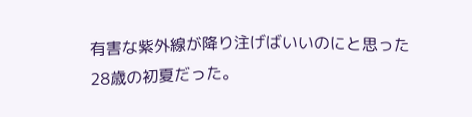有害な紫外線が降り注げばいいのにと思った28歳の初夏だった。